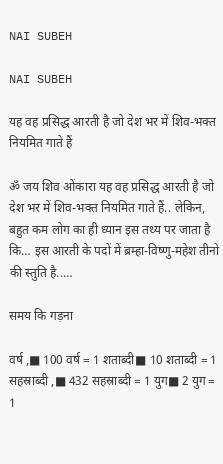NAI SUBEH

NAI SUBEH

यह वह प्रसिद्ध आरती है जो देश भर में शिव-भक्त नियमित गाते हैं

ॐ जय शिव ओंकारा यह वह प्रसिद्ध आरती है जो देश भर में शिव-भक्त नियमित गाते हैं.. लेकिन, बहुत कम लोग का ही ध्यान इस तथ्य पर जाता है कि… इस आरती के पदों में ब्रम्हा-विष्णु-महेश तीनो की स्तुति है..…

समय कि गड़ना

वर्ष ,■ 100 वर्ष = 1 शताब्दी■ 10 शताब्दी = 1 सहस्राब्दी ,■ 432 सहस्राब्दी = 1 युग■ 2 युग = 1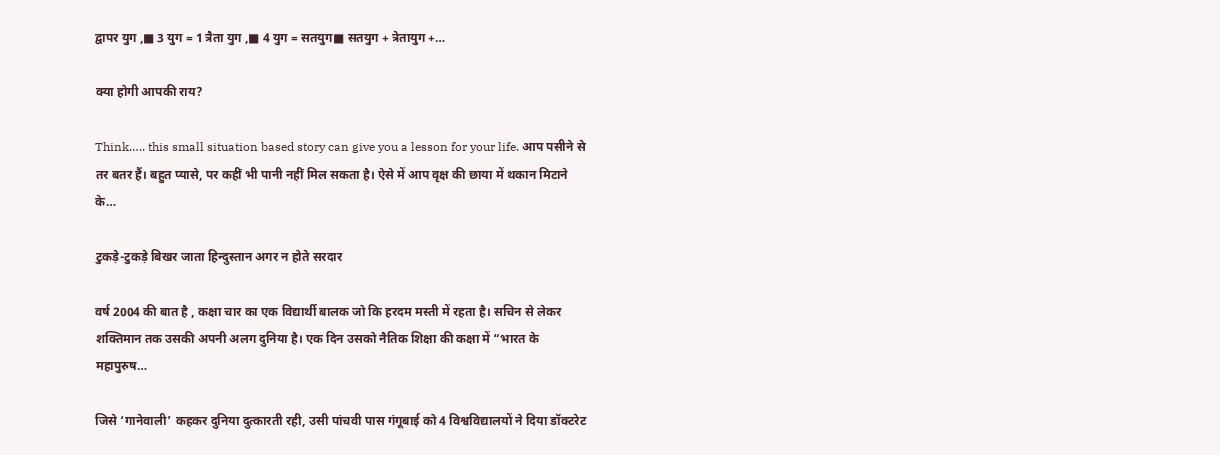द्वापर युग ,■ 3 युग = 1 त्रैता युग ,■ 4 युग = सतयुग■ सतयुग + त्रेतायुग +…

क्या होगी आपकी राय?

Think….. this small situation based story can give you a lesson for your life. आप पसीने से तर बतर हैं। बहुत प्यासे, पर कहीं भी पानी नहीं मिल सकता है। ऐसे में आप वृक्ष की छाया में थकान मिटाने के…

टुकड़े-टुकड़े बिखर जाता हिन्दुस्तान अगर न होते सरदार

वर्ष 2004 की बात है , कक्षा चार का एक विद्यार्थी बालक जो कि हरदम मस्ती में रहता है। सचिन से लेकर शक्तिमान तक उसकी अपनी अलग दुनिया है। एक दिन उसको नैतिक शिक्षा की कक्षा में “भारत के महापुरुष…

जिसे ‘गानेवाली’ कहकर दुनिया दुत्कारती रही, उसी पांचवी पास गंगूबाई को 4 विश्वविद्यालयों ने दिया डॉक्टरेट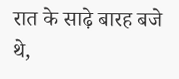रात के साढ़े बारह बजे थे,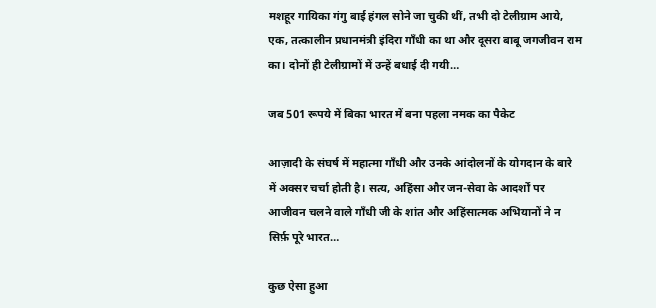मशहूर गायिका गंगु बाई हंगल सोने जा चुकी थीं, तभी दो टेलीग्राम आये, एक, तत्कालीन प्रधानमंत्री इंदिरा गाँधी का था और दूसरा बाबू जगजीवन राम का। दोनों ही टेलीग्रामों में उन्हें बधाई दी गयी…

जब 501 रूपये में बिका भारत में बना पहला नमक का पैकेट

आज़ादी के संघर्ष में महात्मा गाँधी और उनके आंदोलनों के योगदान के बारे में अक्सर चर्चा होती है। सत्य, अहिंसा और जन-सेवा के आदर्शों पर आजीवन चलने वाले गाँधी जी के शांत और अहिंसात्मक अभियानों ने न सिर्फ़ पूरे भारत…

कुछ ऐसा हुआ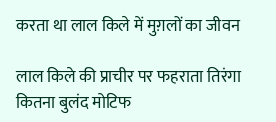करता था लाल किले में मुग़लों का जीवन

लाल किले की प्राचीर पर फहराता तिरंगा कितना बुलंद मोटिफ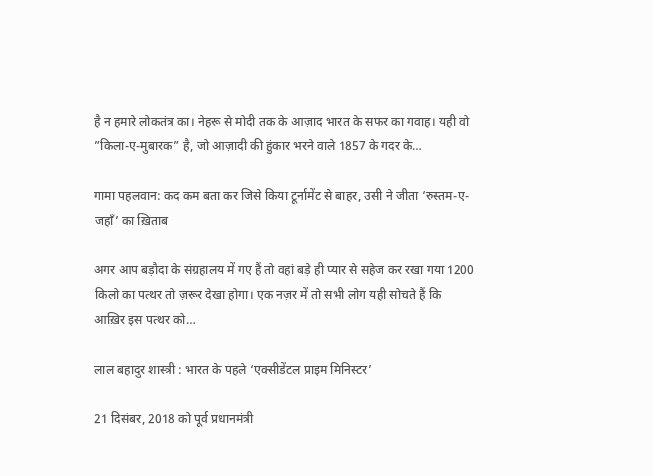है न हमारे लोकतंत्र का। नेहरू से मोदी तक के आज़ाद भारत के सफर का गवाह। यही वो ”किला-ए-मुबारक” है, जो आज़ादी की हुंकार भरने वाले 1857 के गदर के…

गामा पहलवान: कद कम बता कर जिसे किया टूर्नामेंट से बाहर, उसी ने जीता ‘रुस्तम-ए-जहाँ’ का ख़िताब

अगर आप बड़ौदा के संग्रहालय में गए हैं तो वहां बड़े ही प्यार से सहेज कर रखा गया 1200 किलो का पत्थर तो ज़रूर देखा होगा। एक नज़र में तो सभी लोग यही सोचते हैं कि आख़िर इस पत्थर को…

लाल बहादुर शास्त्री : भारत के पहले ‘एक्सीडेंटल प्राइम मिनिस्टर’

21 दिसंबर, 2018 को पूर्व प्रधानमंत्री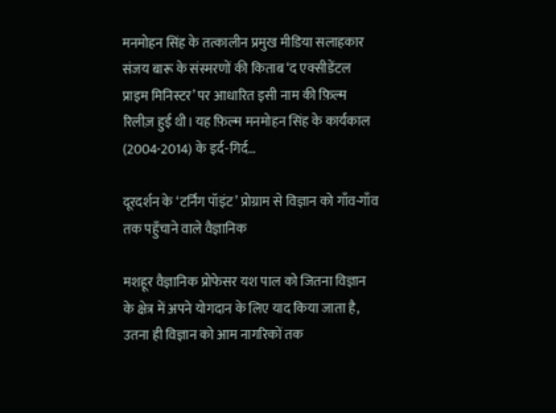मनमोहन सिंह के तत्कालीन प्रमुख मीडिया सलाहकार संजय बारू के संस्मरणों की किताब ‘द एक्सीडेंटल प्राइम मिनिस्टर’ पर आधारित इसी नाम की फ़िल्म रिलीज़ हुई थी। यह फ़िल्म मनमोहन सिंह के कार्यकाल (2004-2014) के इर्द-गिर्द…

दूरदर्शन के ‘टर्निंग पॉइंट’ प्रोग्राम से विज्ञान को गाँव-गाँव तक पहुँचाने वाले वैज्ञानिक

मशहूर वैज्ञानिक प्रोफेसर यश पाल को जितना विज्ञान के क्षेत्र में अपने योगदान के लिए याद किया जाता है, उतना ही विज्ञान को आम नागरिकों तक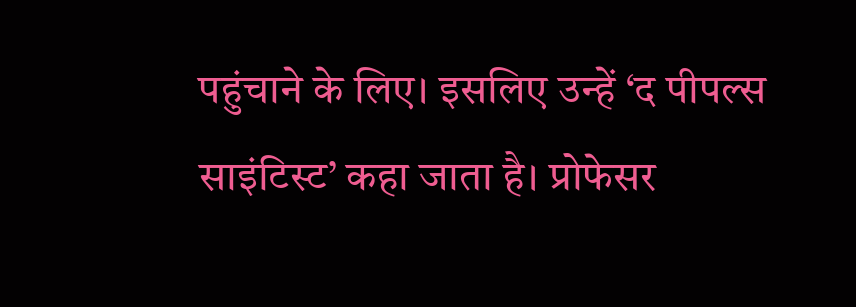पहुंचाने के लिए। इसलिए उन्हें ‘द पीपल्स साइंटिस्ट’ कहा जाता है। प्रोफेसर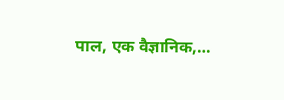पाल, एक वैज्ञानिक,…